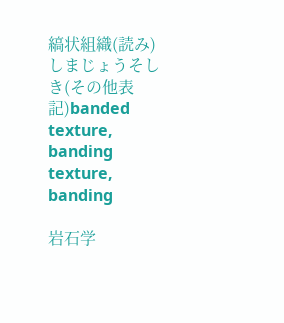縞状組織(読み)しまじょうそしき(その他表記)banded texture, banding texture, banding

岩石学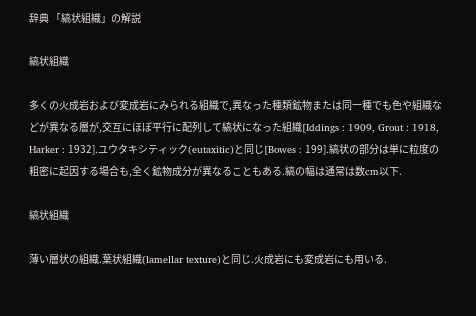辞典 「縞状組織」の解説

縞状組織

多くの火成岩および変成岩にみられる組織で,異なった種類鉱物または同一種でも色や組織などが異なる層が,交互にほぼ平行に配列して縞状になった組織[Iddings : 1909, Grout : 1918, Harker : 1932].ユウタキシティック(eutaxitic)と同じ[Bowes : 199].縞状の部分は単に粒度の粗密に起因する場合も,全く鉱物成分が異なることもある.縞の幅は通常は数cm以下.

縞状組織

薄い層状の組織.葉状組織(lamellar texture)と同じ.火成岩にも変成岩にも用いる.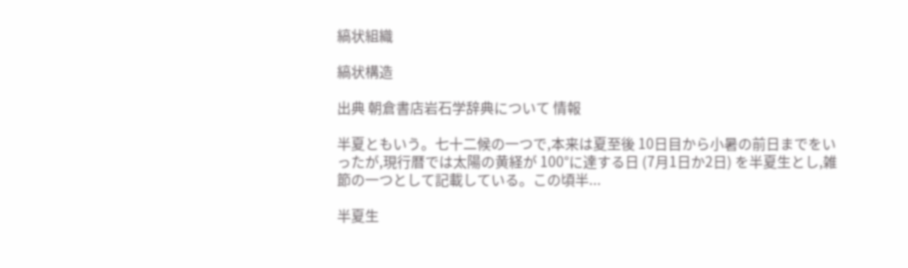縞状組織

縞状構造

出典 朝倉書店岩石学辞典について 情報

半夏ともいう。七十二候の一つで,本来は夏至後 10日目から小暑の前日までをいったが,現行暦では太陽の黄経が 100°に達する日 (7月1日か2日) を半夏生とし,雑節の一つとして記載している。この頃半...

半夏生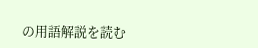の用語解説を読む